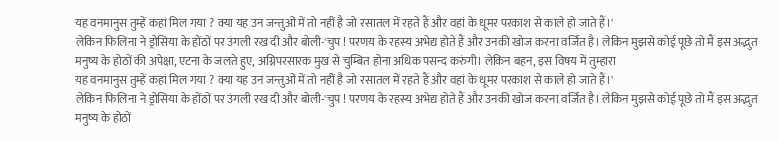यह वनमानुस तुम्हें कहां मिल गया ? क्या यह उन जन्तुओं में तो नहीं है जो रसातल में रहते हैं और वहां के धूमर परकाश से काले हो जाते हैं।'
लेकिन फिलिना ने ड्रोसिया के होंठों पर उंगली रख दी और बोली-'चुप ! परणय के रहस्य अभेद्य होते हैं और उनकी खोज करना वर्जित है। लेकिन मुझसे कोई पूछे तो मैं इस अद्भुत मनुष्य के होठों की अपेक्षा, एटना के जलते हुए, अग्निपरसारक मुख से चुम्बित होना अधिक पसन्द करुंगी। लेकिन बहन, इस विषय में तुम्हारा
यह वनमानुस तुम्हें कहां मिल गया ? क्या यह उन जन्तुओं में तो नहीं है जो रसातल में रहते हैं और वहां के धूमर परकाश से काले हो जाते हैं।'
लेकिन फिलिना ने ड्रोसिया के होंठों पर उंगली रख दी और बोली-'चुप ! परणय के रहस्य अभेद्य होते हैं और उनकी खोज करना वर्जित है। लेकिन मुझसे कोई पूछे तो मैं इस अद्भुत मनुष्य के होठों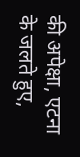की अपेक्षा, एटना के जलते हुए,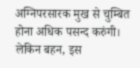अग्निपरसारक मुख से चुम्बित होना अधिक पसन्द करुंगी। लेकिन बहन, इस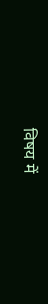विषय में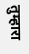तुम्हारा